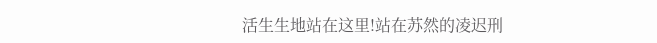活生生地站在这里!站在苏然的凌迟刑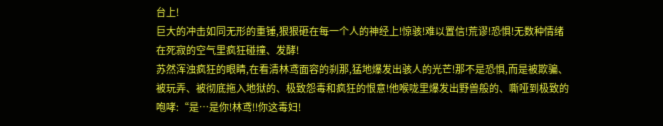台上!
巨大的冲击如同无形的重锤,狠狠砸在每一个人的神经上!惊骇!难以置信!荒谬!恐惧!无数种情绪在死寂的空气里疯狂碰撞、发酵!
苏然浑浊疯狂的眼睛,在看清林鸢面容的刹那,猛地爆发出骇人的光芒!那不是恐惧,而是被欺骗、被玩弄、被彻底拖入地狱的、极致怨毒和疯狂的恨意!他喉咙里爆发出野兽般的、嘶哑到极致的咆哮:“是…是你!林鸢!!你这毒妇!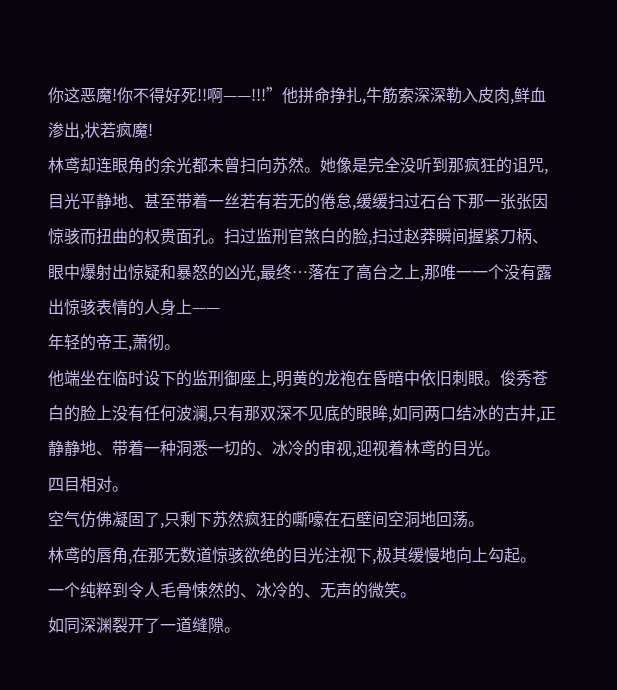你这恶魔!你不得好死!!啊——!!!”他拼命挣扎,牛筋索深深勒入皮肉,鲜血渗出,状若疯魔!
林鸢却连眼角的余光都未曾扫向苏然。她像是完全没听到那疯狂的诅咒,目光平静地、甚至带着一丝若有若无的倦怠,缓缓扫过石台下那一张张因惊骇而扭曲的权贵面孔。扫过监刑官煞白的脸,扫过赵莽瞬间握紧刀柄、眼中爆射出惊疑和暴怒的凶光,最终…落在了高台之上,那唯一一个没有露出惊骇表情的人身上——
年轻的帝王,萧彻。
他端坐在临时设下的监刑御座上,明黄的龙袍在昏暗中依旧刺眼。俊秀苍白的脸上没有任何波澜,只有那双深不见底的眼眸,如同两口结冰的古井,正静静地、带着一种洞悉一切的、冰冷的审视,迎视着林鸢的目光。
四目相对。
空气仿佛凝固了,只剩下苏然疯狂的嘶嚎在石壁间空洞地回荡。
林鸢的唇角,在那无数道惊骇欲绝的目光注视下,极其缓慢地向上勾起。
一个纯粹到令人毛骨悚然的、冰冷的、无声的微笑。
如同深渊裂开了一道缝隙。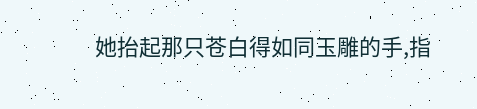她抬起那只苍白得如同玉雕的手,指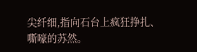尖纤细,指向石台上疯狂挣扎、嘶嚎的苏然。